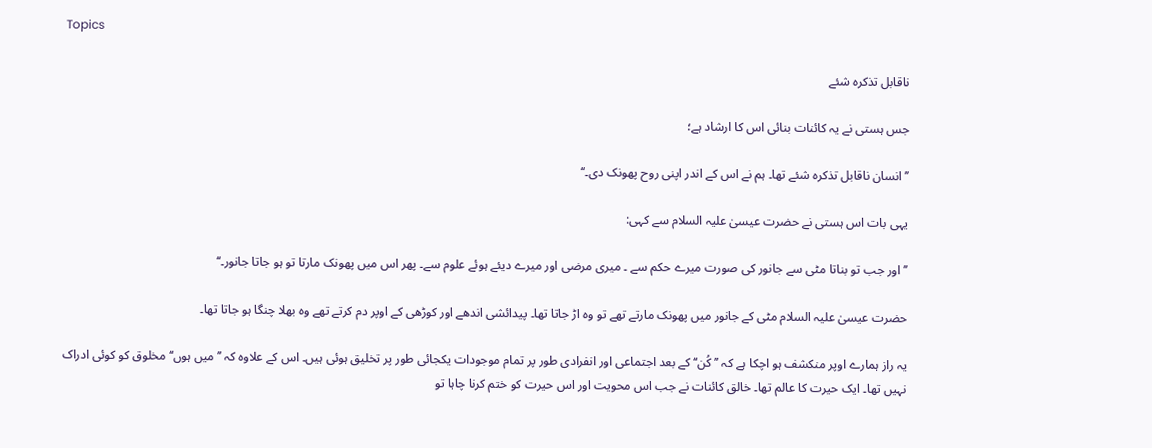Topics

ناقابل تذکرہ شئے

جس ہستی نے یہ کائنات بنائی اس کا ارشاد ہے؛

’’انسان ناقابل تذکرہ شئے تھا۔ ہم نے اس کے اندر اپنی روح پھونک دی۔‘‘

یہی بات اس ہستی نے حضرت عیسیٰ علیہ السلام سے کہی:

’’اور جب تو بناتا مٹی سے جانور کی صورت میرے حکم سے ۔ میری مرضی اور میرے دیئے ہوئے علوم سے۔ پھر اس میں پھونک مارتا تو ہو جاتا جانور۔‘‘

حضرت عیسیٰ علیہ السلام مٹی کے جانور میں پھونک مارتے تھے تو وہ اڑ جاتا تھا۔ پیدائشی اندھے اور کوڑھی کے اوپر دم کرتے تھے وہ بھلا چنگا ہو جاتا تھا۔

یہ راز ہمارے اوپر منکشف ہو اچکا ہے کہ ’’کُن‘‘ کے بعد اجتماعی اور انفرادی طور پر تمام موجودات یکجائی طور پر تخلیق ہوئی ہیں۔ اس کے علاوہ کہ ’’میں ہوں‘‘ مخلوق کو کوئی ادراک نہیں تھا۔ ایک حیرت کا عالم تھا۔ خالق کائنات نے جب اس محویت اور اس حیرت کو ختم کرنا چاہا تو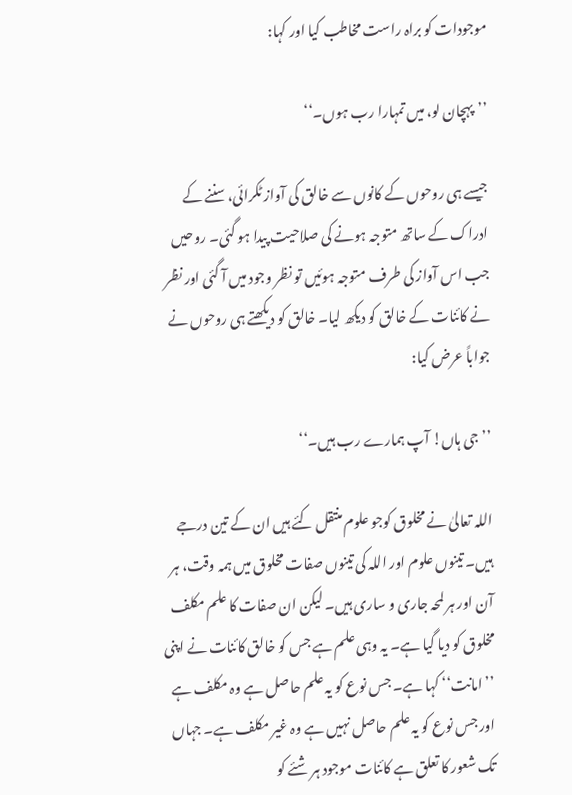موجودات کو براہ راست مخاطب کیا اور کہا:

’’پہچان لو، میں تمہارا رب ہوں۔‘‘

جیسے ہی روحوں کے کانوں سے خالق کی آواز ٹکرائی، سننے کے ادراک کے ساتھ متوجہ ہونے کی صلاحیت پیدا ہو گئی۔ روحیں جب اس آواز کی طرف متوجہ ہوئیں تو نظر وجود میں آ گئی اور نظر نے کائنات کے خالق کو دیکھ لیا۔ خالق کو دیکھتے ہی روحوں نے جواباً عرض کیا:

’’جی ہاں! آپ ہمارے رب ہیں۔‘‘

اللہ تعالیٰ نے مخلوق کوجو علوم منتقل کئے ہیں ان کے تین درجے ہیں۔ تینوں علوم اور اللہ کی تینوں صفات مخلوق میں ہمہ وقت، ہر آن اور ہر لمحہ جاری و ساری ہیں۔ لیکن ان صفات کا علم مکلف مخلوق کو دیا گیا ہے۔ یہ وہی علم ہے جس کو خالق کائنات نے اپنی ’’امانت‘‘ کہا ہے۔ جس نوع کو یہ علم حاصل ہے وہ مکلف ہے اور جس نوع کو یہ علم حاصل نہیں ہے وہ غیر مکلف ہے۔ جہاں تک شعور کا تعلق ہے کائنات موجود ہر شئے کو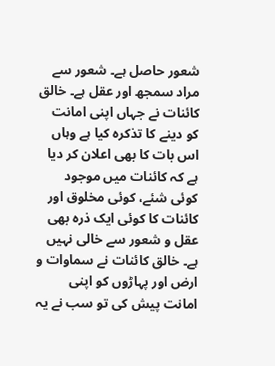شعور حاصل ہے۔ شعور سے مراد سمجھ اور عقل ہے۔ خالق کائنات نے جہاں اپنی امانت کو دینے کا تذکرہ کیا ہے وہاں اس بات کا بھی اعلان کر دیا ہے کہ کائنات میں موجود کوئی شئے، کوئی مخلوق اور کائنات کا کوئی ایک ذرہ بھی عقل و شعور سے خالی نہیں ہے۔ خالق کائنات نے سماوات و ارض اور پہاڑوں کو اپنی امانت پیش کی تو سب نے یہ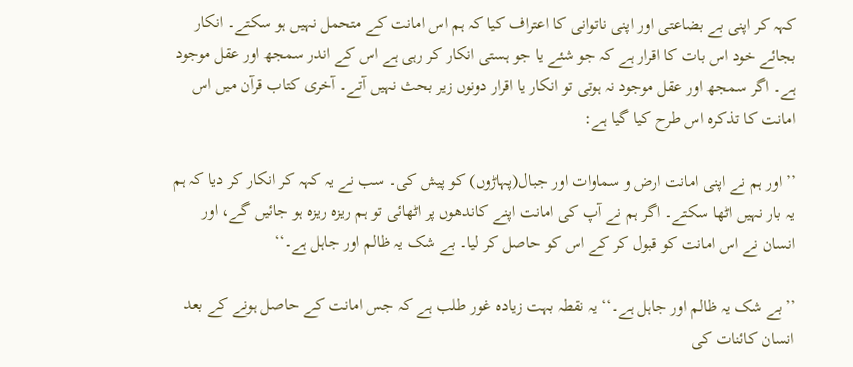کہہ کر اپنی بے بضاعتی اور اپنی ناتوانی کا اعتراف کیا کہ ہم اس امانت کے متحمل نہیں ہو سکتے۔ انکار بجائے خود اس بات کا اقرار ہے کہ جو شئے یا جو ہستی انکار کر رہی ہے اس کے اندر سمجھ اور عقل موجود ہے۔ اگر سمجھ اور عقل موجود نہ ہوتی تو انکار یا اقرار دونوں زیر بحث نہیں آتے۔ آخری کتاب قرآن میں اس امانت کا تذکرہ اس طرح کیا گیا ہے:

’’اور ہم نے اپنی امانت ارض و سماوات اور جبال(پہاڑوں) کو پیش کی۔ سب نے یہ کہہ کر انکار کر دیا کہ ہم یہ بار نہیں اٹھا سکتے۔ اگر ہم نے آپ کی امانت اپنے کاندھوں پر اٹھائی تو ہم ریزہ ریزہ ہو جائیں گے، اور انسان نے اس امانت کو قبول کر کے اس کو حاصل کر لیا۔ بے شک یہ ظالم اور جاہل ہے۔‘‘

’’بے شک یہ ظالم اور جاہل ہے۔‘‘ یہ نقطہ بہت زیادہ غور طلب ہے کہ جس امانت کے حاصل ہونے کے بعد انسان کائنات کی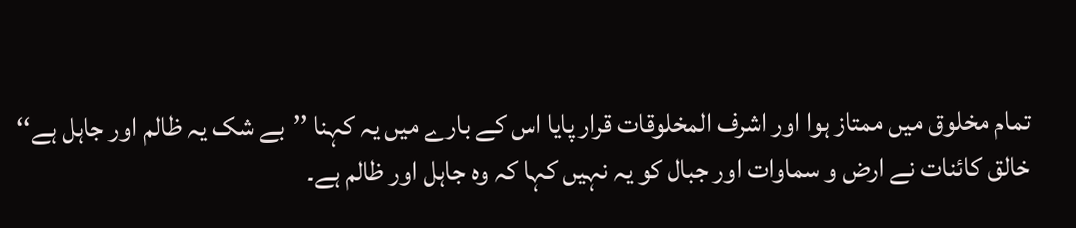تمام مخلوق میں ممتاز ہوا اور اشرف المخلوقات قرار پایا اس کے بارے میں یہ کہنا ’’بے شک یہ ظالم اور جاہل ہے‘‘ خالق کائنات نے ارض و سماوات اور جبال کو یہ نہیں کہا کہ وہ جاہل اور ظالم ہے۔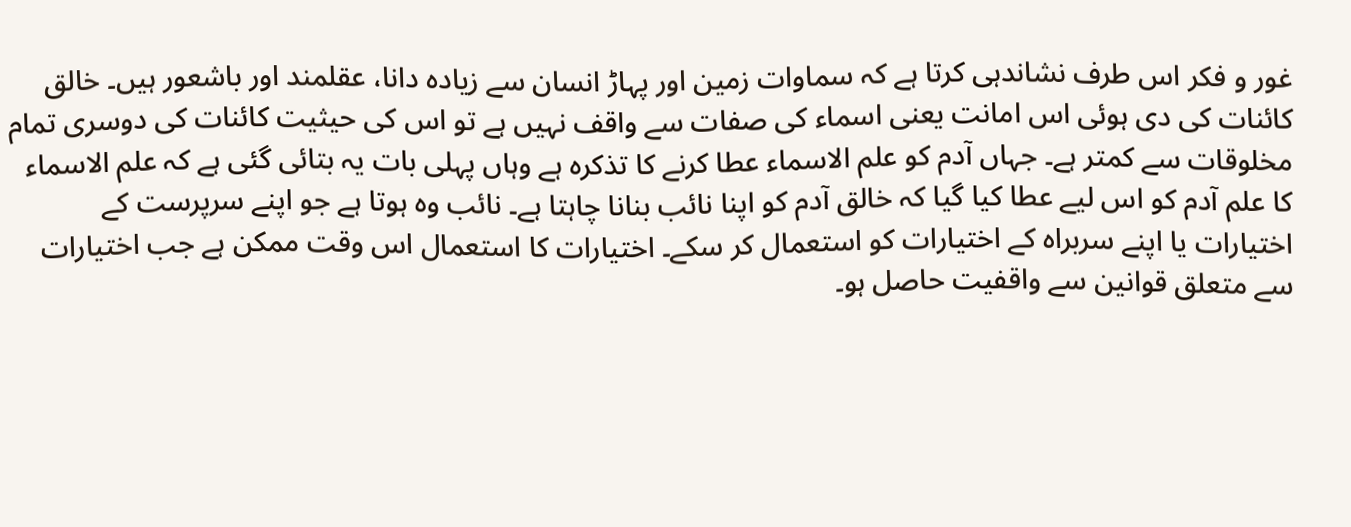غور و فکر اس طرف نشاندہی کرتا ہے کہ سماوات زمین اور پہاڑ انسان سے زیادہ دانا، عقلمند اور باشعور ہیں۔ خالق کائنات کی دی ہوئی اس امانت یعنی اسماء کی صفات سے واقف نہیں ہے تو اس کی حیثیت کائنات کی دوسری تمام مخلوقات سے کمتر ہے۔ جہاں آدم کو علم الاسماء عطا کرنے کا تذکرہ ہے وہاں پہلی بات یہ بتائی گئی ہے کہ علم الاسماء کا علم آدم کو اس لیے عطا کیا گیا کہ خالق آدم کو اپنا نائب بنانا چاہتا ہے۔ نائب وہ ہوتا ہے جو اپنے سرپرست کے اختیارات یا اپنے سربراہ کے اختیارات کو استعمال کر سکے۔ اختیارات کا استعمال اس وقت ممکن ہے جب اختیارات سے متعلق قوانین سے واقفیت حاصل ہو۔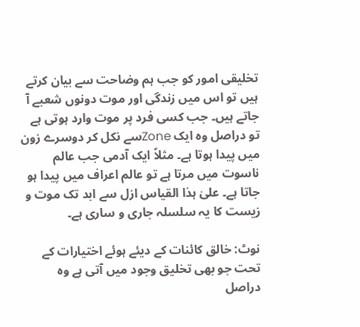تخلیقی امور کو جب ہم وضاحت سے بیان کرتے ہیں تو اس میں زندگی اور موت دونوں شعبے آ جاتے ہیں۔ جب کسی فرد پر موت وارد ہوتی ہے تو دراصل وہ ایک Zoneسے نکل کر دوسرے زون میں پیدا ہوتا ہے۔ مثلاً ایک آدمی جب عالم ناسوت میں مرتا ہے تو عالم اعراف میں پیدا ہو جاتا ہے۔ علیٰ ہذا القیاس ازل سے ابد تک موت و زیست کا یہ سلسلہ جاری و ساری ہے۔

نوٹ: خالق کائنات کے دیئے ہوئے اختیارات کے تحت جو بھی تخلیق وجود میں آتی ہے وہ دراصل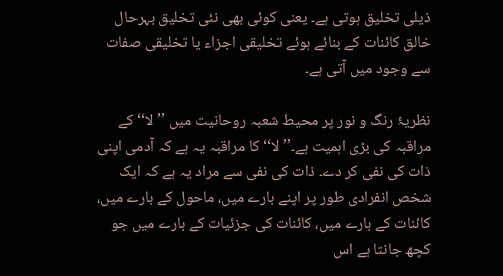ذیلی تخلیق ہوتی ہے۔ یعنی کوئی بھی نئی تخلیق بہرحال خالق کائنات کے بنائے ہوئے تخلیقی اجزاء یا تخلیقی صفات سے وجود میں آتی ہے۔

نظریۂ رنگ و نور پر محیط شعبہ روحانیت میں ’’لا‘‘ کے مراقبہ کی بڑی اہمیت ہے۔’’لا‘‘ کا مراقبہ یہ ہے کہ آدمی اپنی ذات کی نفی کر دے۔ ذات کی نفی سے مراد یہ ہے کہ ایک شخص انفرادی طور پر اپنے بارے میں، ماحول کے بارے میں، کائنات کے بارے میں، کائنات کی جزئیات کے بارے میں جو کچھ جانتا ہے اس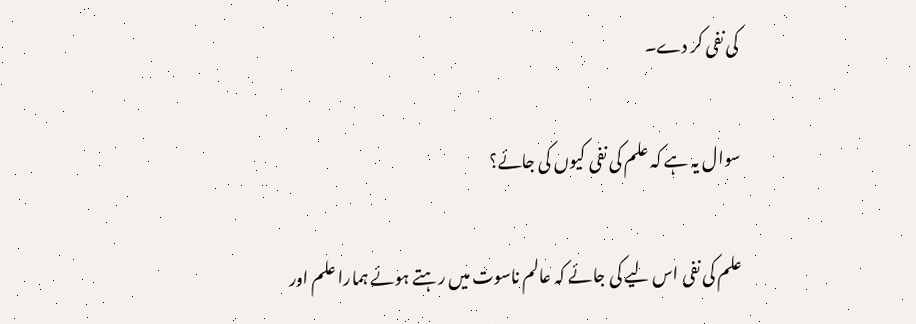کی نفی کر دے۔

سوال یہ ہے کہ علم کی نفی کیوں کی جائے؟

علم کی نفی اس لیے کی جائے کہ عالم ناسوت میں رہتے ہوئے ہمارا علم اور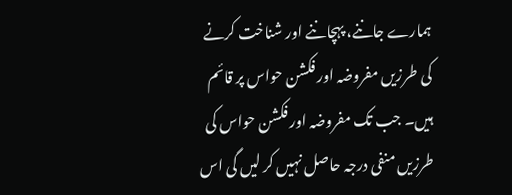ہمارے جاننے، پہچاننے اور شناخت کرنے کی طرزیں مفروضہ اور فکشن حواس پر قائم ہیں۔ جب تک مفروضہ اور فکشن حواس کی طرزیں منفی درجہ حاصل نہیں کر لیں گی اس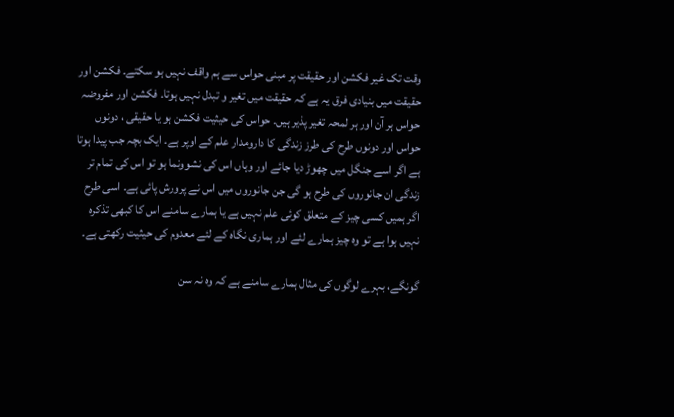وقت تک غیر فکشن اور حقیقت پر مبنی حواس سے ہم واقف نہیں ہو سکتے۔ فکشن اور حقیقت میں بنیادی فرق یہ ہے کہ حقیقت میں تغیر و تبدل نہیں ہوتا۔ فکشن اور مفروضہ حواس ہر آن اور ہر لمحہ تغیر پذیر ہیں۔ حواس کی حیثیت فکشن ہو یا حقیقی ، دونوں حواس اور دونوں طرح کی طرز زندگی کا دارومدار علم کے اوپر ہے۔ ایک بچہ جب پیدا ہوتا ہے اگر اسے جنگل میں چھوڑ دیا جائے اور وہاں اس کی نشوونما ہو تو اس کی تمام تر زندگی ان جانوروں کی طرح ہو گی جن جانوروں میں اس نے پرورش پائی ہے۔ اسی طرح اگر ہمیں کسی چیز کے متعلق کوئی علم نہیں ہے یا ہمارے سامنے اس کا کبھی تذکرہ نہیں ہوا ہے تو وہ چیز ہمارے لئے اور ہماری نگاہ کے لئے معدوم کی حیثیت رکھتی ہے۔

گونگے، بہرے لوگوں کی مثال ہمارے سامنے ہے کہ وہ نہ سن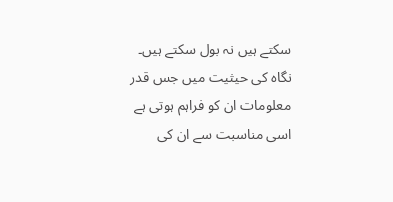سکتے ہیں نہ بول سکتے ہیں۔ نگاہ کی حیثیت میں جس قدر معلومات ان کو فراہم ہوتی ہے اسی مناسبت سے ان کی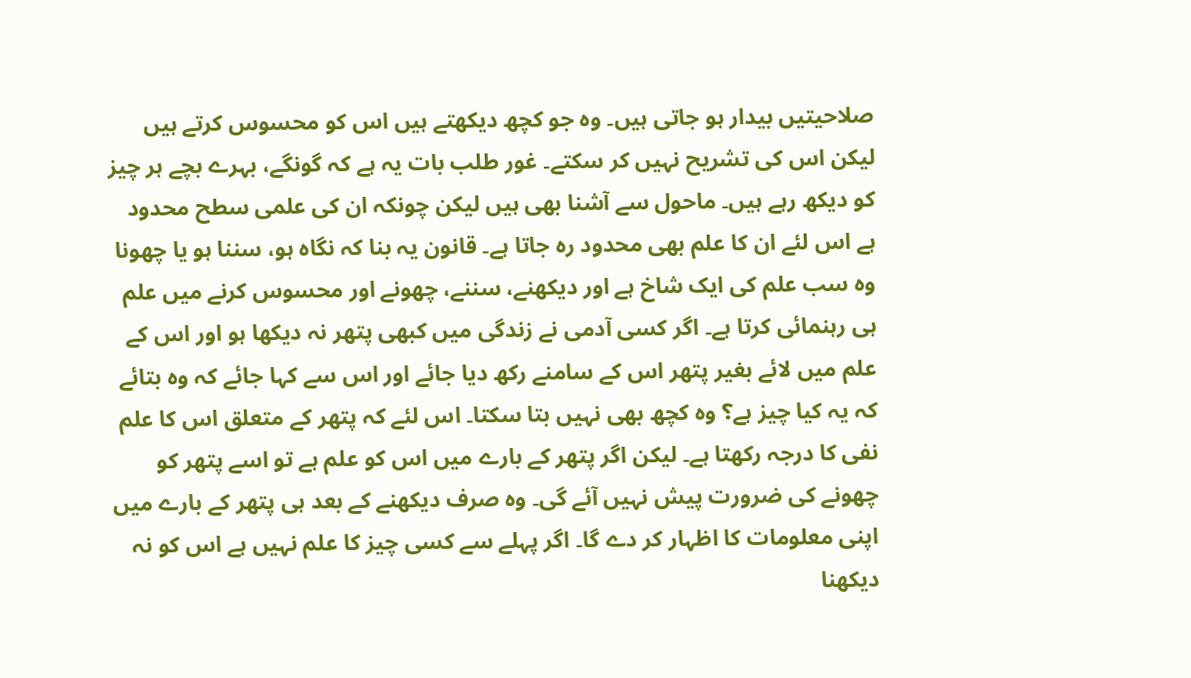صلاحیتیں بیدار ہو جاتی ہیں۔ وہ جو کچھ دیکھتے ہیں اس کو محسوس کرتے ہیں لیکن اس کی تشریح نہیں کر سکتے۔ غور طلب بات یہ ہے کہ گونگے، بہرے بچے ہر چیز کو دیکھ رہے ہیں۔ ماحول سے آشنا بھی ہیں لیکن چونکہ ان کی علمی سطح محدود ہے اس لئے ان کا علم بھی محدود رہ جاتا ہے۔ قانون یہ بنا کہ نگاہ ہو، سننا ہو یا چھونا وہ سب علم کی ایک شاخ ہے اور دیکھنے، سننے، چھونے اور محسوس کرنے میں علم ہی رہنمائی کرتا ہے۔ اگر کسی آدمی نے زندگی میں کبھی پتھر نہ دیکھا ہو اور اس کے علم میں لائے بغیر پتھر اس کے سامنے رکھ دیا جائے اور اس سے کہا جائے کہ وہ بتائے کہ یہ کیا چیز ہے؟ وہ کچھ بھی نہیں بتا سکتا۔ اس لئے کہ پتھر کے متعلق اس کا علم نفی کا درجہ رکھتا ہے۔ لیکن اگر پتھر کے بارے میں اس کو علم ہے تو اسے پتھر کو چھونے کی ضرورت پیش نہیں آئے گی۔ وہ صرف دیکھنے کے بعد ہی پتھر کے بارے میں اپنی معلومات کا اظہار کر دے گا۔ اگر پہلے سے کسی چیز کا علم نہیں ہے اس کو نہ دیکھنا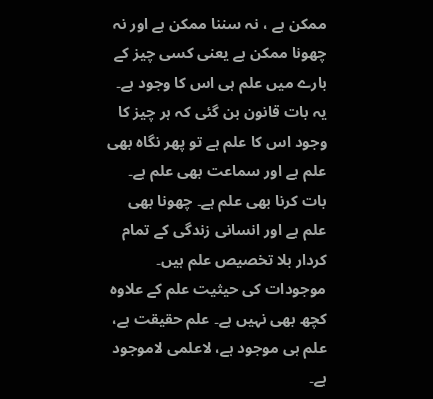ممکن ہے ، نہ سننا ممکن ہے اور نہ چھونا ممکن ہے یعنی کسی چیز کے بارے میں علم ہی اس کا وجود ہے۔ یہ بات قانون بن گئی کہ ہر چیز کا وجود اس کا علم ہے تو پھر نگاہ بھی علم ہے اور سماعت بھی علم ہے۔ بات کرنا بھی علم ہے۔ چھونا بھی علم ہے اور انسانی زندگی کے تمام کردار بلا تخصیص علم ہیں۔ موجودات کی حیثیت علم کے علاوہ کچھ بھی نہیں ہے۔ علم حقیقت ہے، علم ہی موجود ہے، لاعلمی لاموجود ہے۔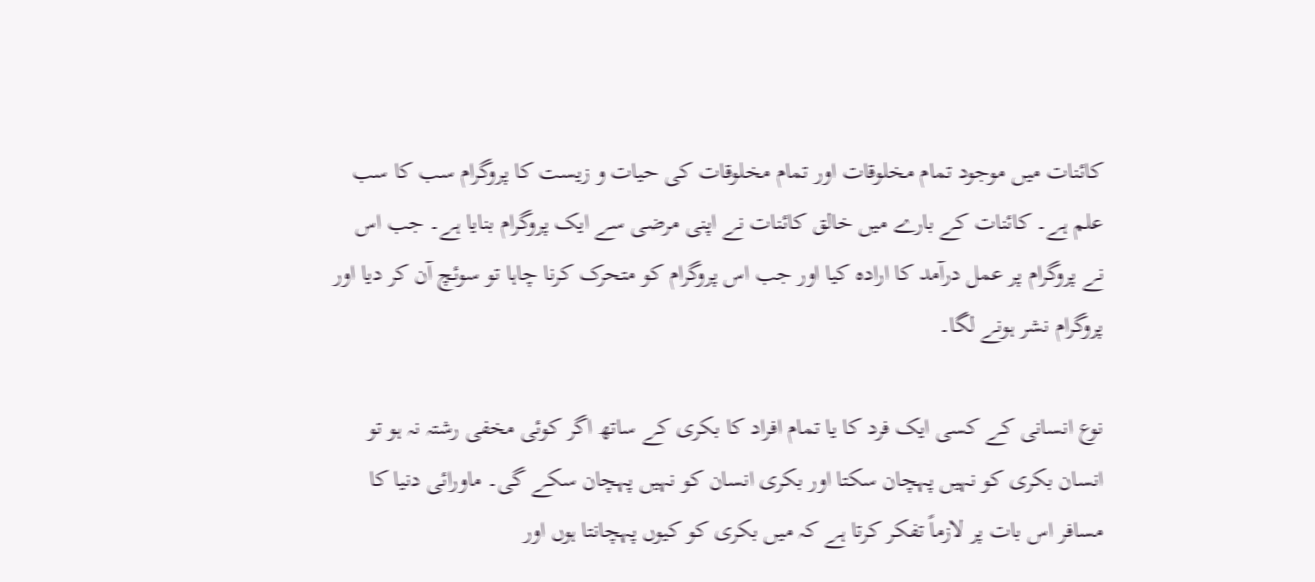کائنات میں موجود تمام مخلوقات اور تمام مخلوقات کی حیات و زیست کا پروگرام سب کا سب علم ہے۔ کائنات کے بارے میں خالق کائنات نے اپنی مرضی سے ایک پروگرام بنایا ہے۔ جب اس نے پروگرام پر عمل درآمد کا ارادہ کیا اور جب اس پروگرام کو متحرک کرنا چاہا تو سوئچ آن کر دیا اور پروگرام نشر ہونے لگا۔

نوع انسانی کے کسی ایک فرد کا یا تمام افراد کا بکری کے ساتھ اگر کوئی مخفی رشتہ نہ ہو تو انسان بکری کو نہیں پہچان سکتا اور بکری انسان کو نہیں پہچان سکے گی۔ ماورائی دنیا کا مسافر اس بات پر لازماً تفکر کرتا ہے کہ میں بکری کو کیوں پہچانتا ہوں اور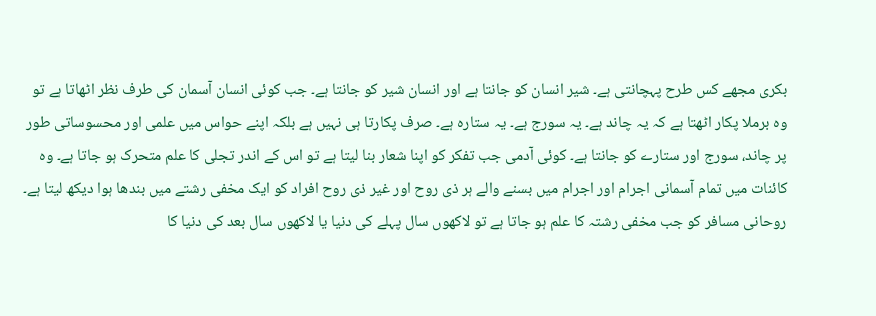بکری مجھے کس طرح پہچانتی ہے۔ شیر انسان کو جانتا ہے اور انسان شیر کو جانتا ہے۔ جب کوئی انسان آسمان کی طرف نظر اٹھاتا ہے تو وہ برملا پکار اٹھتا ہے کہ یہ چاند ہے۔ یہ سورج ہے۔ یہ ستارہ ہے۔ صرف پکارتا ہی نہیں ہے بلکہ اپنے حواس میں علمی اور محسوساتی طور پر چاند، سورج اور ستارے کو جانتا ہے۔ کوئی آدمی جب تفکر کو اپنا شعار بنا لیتا ہے تو اس کے اندر تجلی کا علم متحرک ہو جاتا ہے۔ وہ کائنات میں تمام آسمانی اجرام اور اجرام میں بسنے والے ہر ذی روح اور غیر ذی روح افراد کو ایک مخفی رشتے میں بندھا ہوا دیکھ لیتا ہے۔ روحانی مسافر کو جب مخفی رشتہ کا علم ہو جاتا ہے تو لاکھوں سال پہلے کی دنیا یا لاکھوں سال بعد کی دنیا کا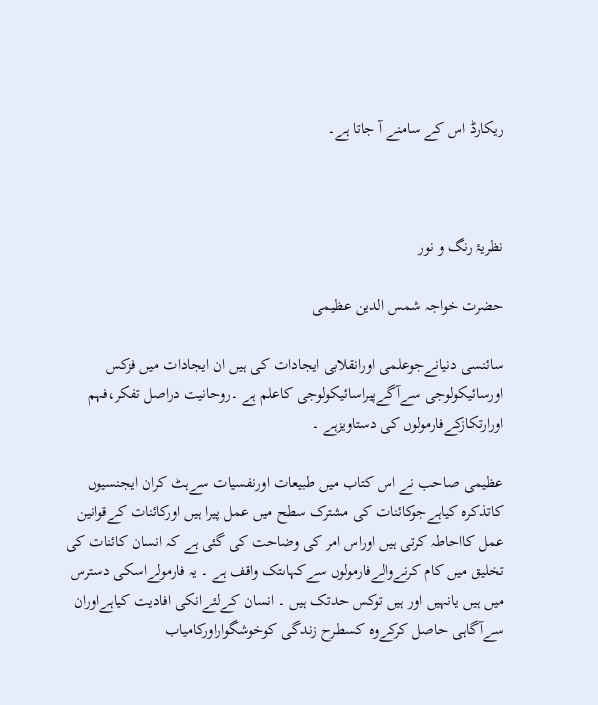ریکارڈ اس کے سامنے آ جاتا ہے۔



نظریۂ رنگ و نور

حضرت خواجہ شمس الدین عظیمی

سائنسی دنیانےجوعلمی اورانقلابی ایجادات کی ہیں ان ایجادات میں فزکس اورسائیکولوجی سےآگےپیراسائیکولوجی کاعلم ہے ۔روحانیت دراصل تفکر،فہم اورارتکازکےفارمولوں کی دستاویزہے ۔

عظیمی صاحب نے اس کتاب میں طبیعات اورنفسیات سےہٹ کران ایجنسیوں کاتذکرہ کیاہےجوکائنات کی مشترک سطح میں عمل پیرا ہیں اورکائنات کےقوانین عمل کااحاطہ کرتی ہیں اوراس امر کی وضاحت کی گئی ہے کہ انسان کائنات کی تخلیق میں کام کرنےوالےفارمولوں سےکہاںتک واقف ہے ۔ یہ فارمولےاسکی دسترس میں ہیں یانہیں اور ہیں توکس حدتک ہیں ۔ انسان کےلئےانکی افادیت کیاہےاوران سےآگاہی حاصل کرکےوہ کسطرح زندگی کوخوشگواراورکامیاب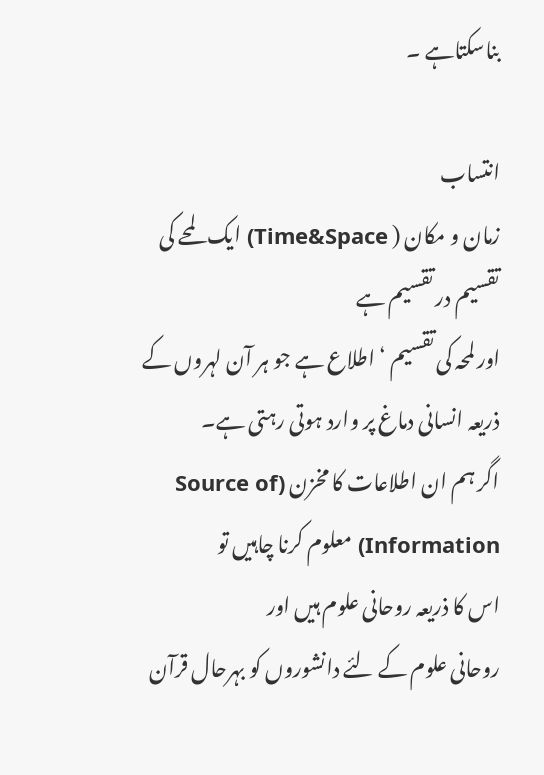بناسکتاہے ۔

انتساب
زمان و مکان ( Time&Space) ایک لمحے کی تقسیم در تقسیم ہے
اور لمحہ کی تقسیم ‘ اطلاع ہے جو ہر آن لہروں کے ذریعہ انسانی دماغ پر وارد ہوتی رہتی ہے۔
اگر ہم ان اطلاعات کا مخزن (Source of Information) معلوم کرنا چاہیں تو
اس کا ذریعہ روحانی علوم ہیں اور
روحانی علوم کے لئے دانشوروں کو بہرحال قرآن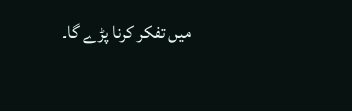میں تفکر کرنا پڑے گا۔